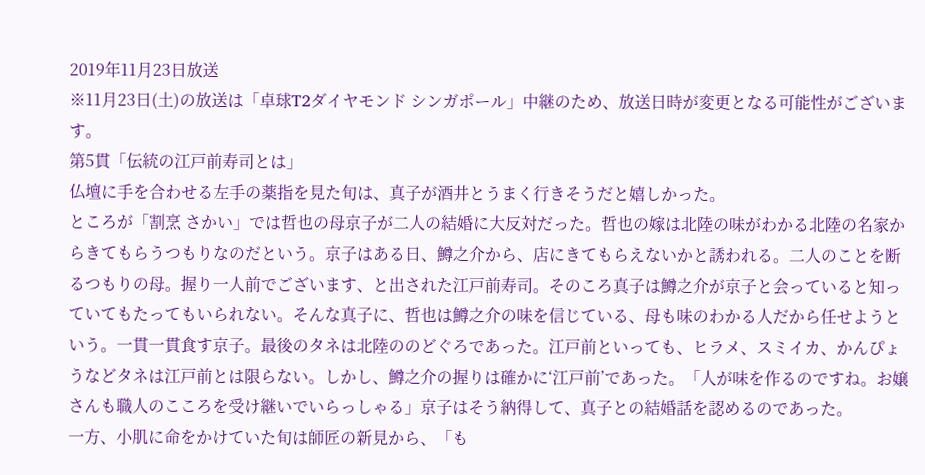2019年11月23日放送
※11月23日(土)の放送は「卓球T2ダイヤモンド シンガポール」中継のため、放送日時が変更となる可能性がございます。
第5貫「伝統の江戸前寿司とは」
仏壇に手を合わせる左手の薬指を見た旬は、真子が酒井とうまく行きそうだと嬉しかった。
ところが「割烹 さかい」では哲也の母京子が二人の結婚に大反対だった。哲也の嫁は北陸の味がわかる北陸の名家からきてもらうつもりなのだという。京子はある日、鱒之介から、店にきてもらえないかと誘われる。二人のことを断るつもりの母。握り一人前でございます、と出された江戸前寿司。そのころ真子は鱒之介が京子と会っていると知っていてもたってもいられない。そんな真子に、哲也は鱒之介の味を信じている、母も味のわかる人だから任せようという。一貫一貫食す京子。最後のタネは北陸ののどぐろであった。江戸前といっても、ヒラメ、スミイカ、かんぴょうなどタネは江戸前とは限らない。しかし、鱒之介の握りは確かに‘江戸前’であった。「人が味を作るのですね。お嬢さんも職人のこころを受け継いでいらっしゃる」京子はそう納得して、真子との結婚話を認めるのであった。
一方、小肌に命をかけていた旬は師匠の新見から、「も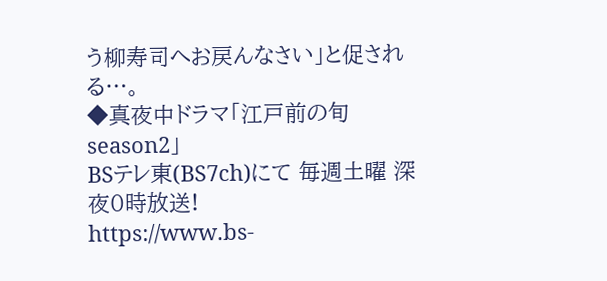う柳寿司へお戻んなさい」と促される…。
◆真夜中ドラマ「江戸前の旬season2」
BSテレ東(BS7ch)にて 毎週土曜 深夜0時放送!
https://www.bs-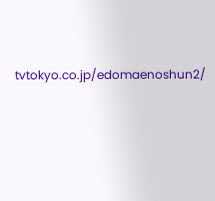tvtokyo.co.jp/edomaenoshun2/